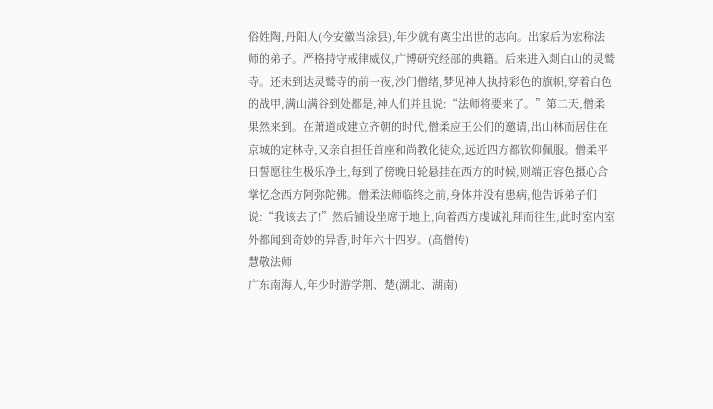俗姓陶,丹阳人(今安徽当涂县),年少就有离尘出世的志向。出家后为宏称法师的弟子。严格持守戒律威仪,广博研究经部的典籍。后来进入剡白山的灵鹫寺。还未到达灵鹫寺的前一夜,沙门僧绪,梦见神人执持彩色的旗帜,穿着白色的战甲,满山满谷到处都是,神人们并且说:“法师将要来了。”第二天,僧柔果然来到。在萧道成建立齐朝的时代,僧柔应王公们的邀请,出山林而居住在京城的定林寺,又亲自担任首座和尚教化徒众,远近四方都钦仰佩服。僧柔平日誓愿往生极乐净土,每到了傍晚日轮悬挂在西方的时候,则端正容色摄心合掌忆念西方阿弥陀佛。僧柔法师临终之前,身体并没有患病,他告诉弟子们说:“我该去了!”然后铺设坐席于地上,向着西方虔诚礼拜而往生,此时室内室外都闻到奇妙的异香,时年六十四岁。(高僧传)
慧敬法师
广东南海人,年少时游学荆、楚(湖北、湖南)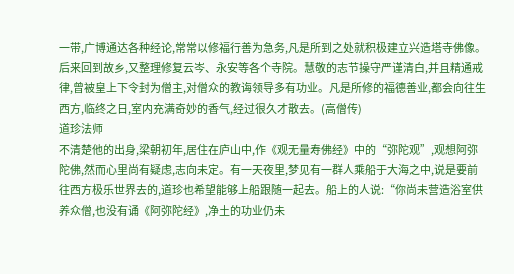一带,广博通达各种经论,常常以修福行善为急务,凡是所到之处就积极建立兴造塔寺佛像。后来回到故乡,又整理修复云岑、永安等各个寺院。慧敬的志节操守严谨清白,并且精通戒律,曾被皇上下令封为僧主,对僧众的教诲领导多有功业。凡是所修的福德善业,都会向往生西方,临终之日,室内充满奇妙的香气,经过很久才散去。(高僧传)
道珍法师
不清楚他的出身,梁朝初年,居住在庐山中,作《观无量寿佛经》中的“弥陀观”,观想阿弥陀佛,然而心里尚有疑虑,志向未定。有一天夜里,梦见有一群人乘船于大海之中,说是要前往西方极乐世界去的,道珍也希望能够上船跟随一起去。船上的人说:“你尚未营造浴室供养众僧,也没有诵《阿弥陀经》,净土的功业仍未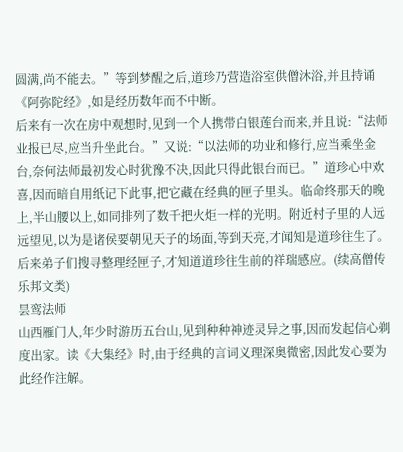圆满,尚不能去。”等到梦醒之后,道珍乃营造浴室供僧沐浴,并且持诵《阿弥陀经》,如是经历数年而不中断。
后来有一次在房中观想时,见到一个人携带白银莲台而来,并且说:“法师业报已尽,应当升坐此台。”又说:“以法师的功业和修行,应当乘坐金台,奈何法师最初发心时犹豫不决,因此只得此银台而已。”道珍心中欢喜,因而暗自用纸记下此事,把它藏在经典的匣子里头。临命终那天的晚上,半山腰以上,如同排列了数千把火炬一样的光明。附近村子里的人远远望见,以为是诸侯要朝见天子的场面,等到天亮,才闻知是道珍往生了。后来弟子们搜寻整理经匣子,才知道道珍往生前的祥瑞感应。(续高僧传乐邦文类)
昙鸾法师
山西雁门人,年少时游历五台山,见到种种神迹灵异之事,因而发起信心剃度出家。读《大集经》时,由于经典的言词义理深奥微密,因此发心要为此经作注解。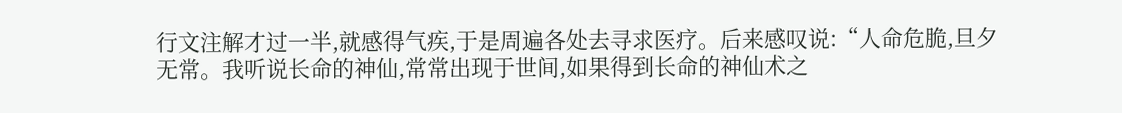行文注解才过一半,就感得气疾,于是周遍各处去寻求医疗。后来感叹说:“人命危脆,旦夕无常。我听说长命的神仙,常常出现于世间,如果得到长命的神仙术之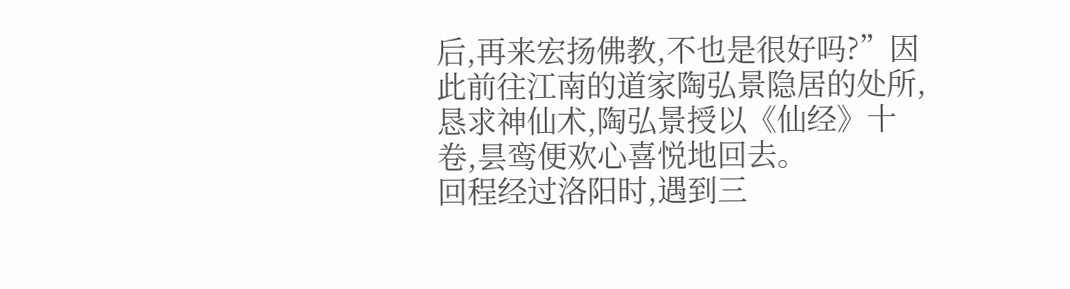后,再来宏扬佛教,不也是很好吗?”因此前往江南的道家陶弘景隐居的处所,恳求神仙术,陶弘景授以《仙经》十卷,昙鸾便欢心喜悦地回去。
回程经过洛阳时,遇到三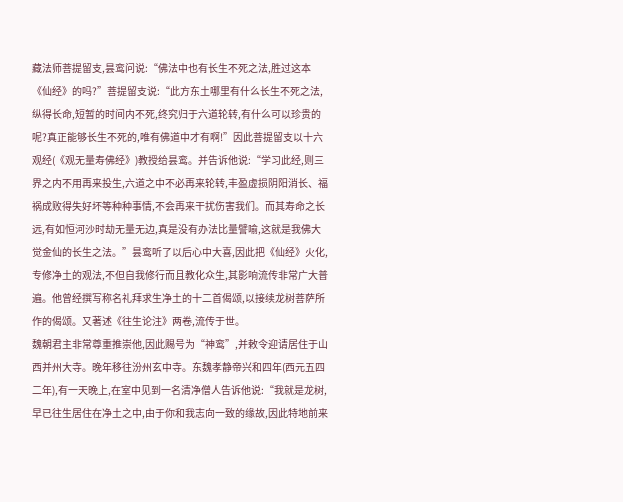藏法师菩提留支,昙鸾问说:“佛法中也有长生不死之法,胜过这本《仙经》的吗?”菩提留支说:“此方东土哪里有什么长生不死之法,纵得长命,短暂的时间内不死,终究归于六道轮转,有什么可以珍贵的呢?真正能够长生不死的,唯有佛道中才有啊!”因此菩提留支以十六观经(《观无量寿佛经》)教授给昙鸾。并告诉他说:“学习此经,则三界之内不用再来投生,六道之中不必再来轮转,丰盈虚损阴阳消长、福祸成败得失好坏等种种事情,不会再来干扰伤害我们。而其寿命之长远,有如恒河沙时劫无量无边,真是没有办法比量譬喻,这就是我佛大觉金仙的长生之法。”昙鸾听了以后心中大喜,因此把《仙经》火化,专修净土的观法,不但自我修行而且教化众生,其影响流传非常广大普遍。他曾经撰写称名礼拜求生净土的十二首偈颂,以接续龙树菩萨所作的偈颂。又著述《往生论注》两卷,流传于世。
魏朝君主非常尊重推崇他,因此赐号为“神鸾”,并敕令迎请居住于山西并州大寺。晚年移往汾州玄中寺。东魏孝静帝兴和四年(西元五四二年),有一天晚上,在室中见到一名清净僧人告诉他说:“我就是龙树,早已往生居住在净土之中,由于你和我志向一致的缘故,因此特地前来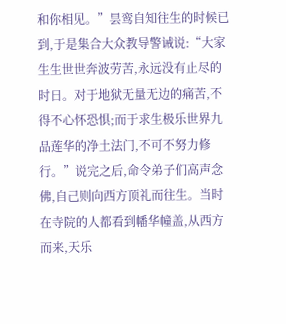和你相见。”昙鸾自知往生的时候已到,于是集合大众教导警诫说:“大家生生世世奔波劳苦,永远没有止尽的时日。对于地狱无量无边的痛苦,不得不心怀恐惧;而于求生极乐世界九品莲华的净土法门,不可不努力修行。”说完之后,命令弟子们高声念佛,自己则向西方顶礼而往生。当时在寺院的人都看到幡华幢盖,从西方而来,天乐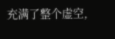充满了整个虚空,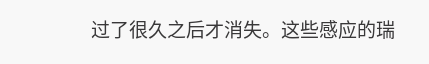过了很久之后才消失。这些感应的瑞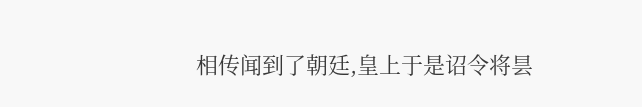相传闻到了朝廷,皇上于是诏令将昙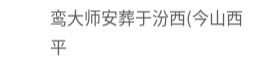鸾大师安葬于汾西(今山西平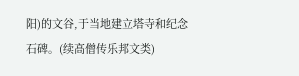阳)的文谷,于当地建立塔寺和纪念石碑。(续高僧传乐邦文类)